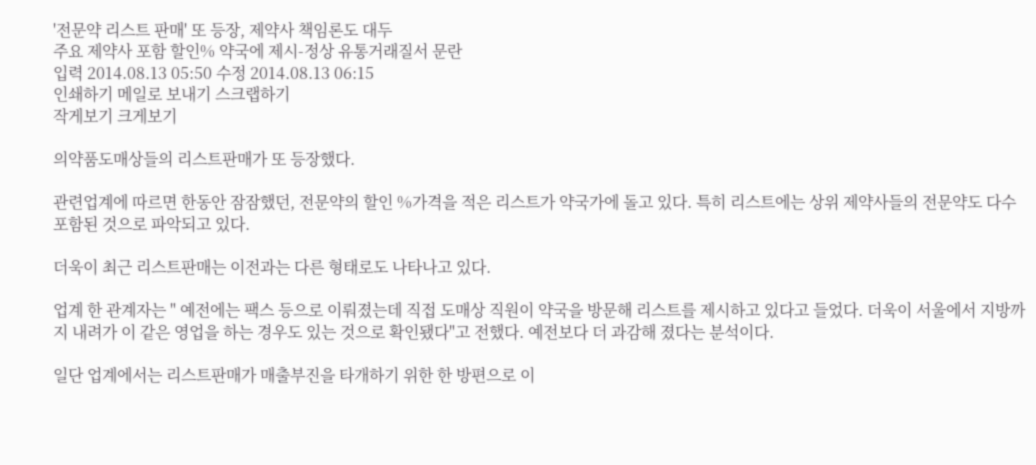'전문약 리스트 판매' 또 등장, 제약사 책임론도 대두
주요 제약사 포함 할인% 약국에 제시-정상 유통거래질서 문란
입력 2014.08.13 05:50 수정 2014.08.13 06:15
인쇄하기 메일로 보내기 스크랩하기
작게보기 크게보기

의약품도매상들의 리스트판매가 또 등장했다.

관련업계에 따르면 한동안 잠잠했던, 전문약의 할인 %가격을 적은 리스트가 약국가에 돌고 있다. 특히 리스트에는 상위 제약사들의 전문약도 다수 포함된 것으로 파악되고 있다.

더욱이 최근 리스트판매는 이전과는 다른 형태로도 나타나고 있다.

업계 한 관계자는 " 예전에는 팩스 등으로 이뤄졌는데 직접 도매상 직원이 약국을 방문해 리스트를 제시하고 있다고 들었다. 더욱이 서울에서 지방까지 내려가 이 같은 영업을 하는 경우도 있는 것으로 확인됐다"고 전했다. 예전보다 더 과감해 졌다는 분석이다.

일단 업계에서는 리스트판매가 매출부진을 타개하기 위한 한 방편으로 이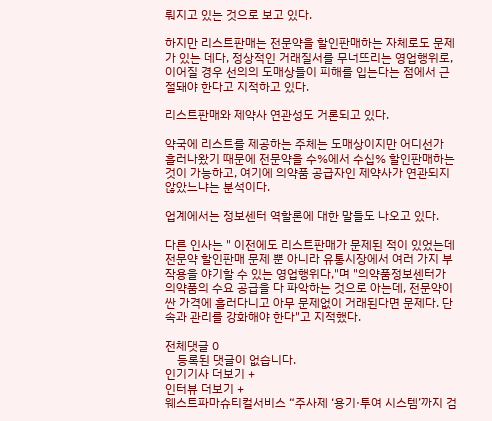뤄지고 있는 것으로 보고 있다.

하지만 리스트판매는 전문약을 할인판매하는 자체로도 문제가 있는 데다, 정상적인 거래질서를 무너뜨리는 영업행위로, 이어질 경우 선의의 도매상들이 피해를 입는다는 점에서 근절돼야 한다고 지적하고 있다.

리스트판매와 제약사 연관성도 거론되고 있다.

약국에 리스트를 제공하는 주체는 도매상이지만 어디선가 흘러나왔기 때문에 전문약을 수%에서 수십% 할인판매하는 것이 가능하고, 여기에 의약품 공급자인 제약사가 연관되지 않았느냐는 분석이다.

업계에서는 정보센터 역할론에 대한 말들도 나오고 있다.

다른 인사는 " 이전에도 리스트판매가 문제된 적이 있었는데 전문약 할인판매 문제 뿐 아니라 유통시장에서 여러 가지 부작용을 야기할 수 있는 영업행위다,"며 "의약품정보센터가 의약품의 수요 공급을 다 파악하는 것으로 아는데, 전문약이 싼 가격에 흘러다니고 아무 문제없이 거래된다면 문제다. 단속과 관리를 강화해야 한다"고 지적했다.

전체댓글 0
    등록된 댓글이 없습니다.
인기기사 더보기 +
인터뷰 더보기 +
웨스트파마슈티컬서비스 “주사제 ‘용기·투여 시스템’까지 검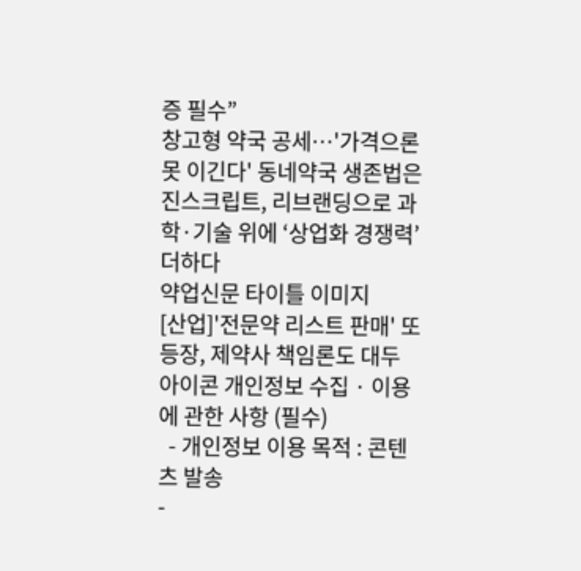증 필수”
창고형 약국 공세…'가격으론 못 이긴다' 동네약국 생존법은
진스크립트, 리브랜딩으로 과학·기술 위에 ‘상업화 경쟁력’ 더하다
약업신문 타이틀 이미지
[산업]'전문약 리스트 판매' 또 등장, 제약사 책임론도 대두
아이콘 개인정보 수집 · 이용에 관한 사항 (필수)
  - 개인정보 이용 목적 : 콘텐츠 발송
-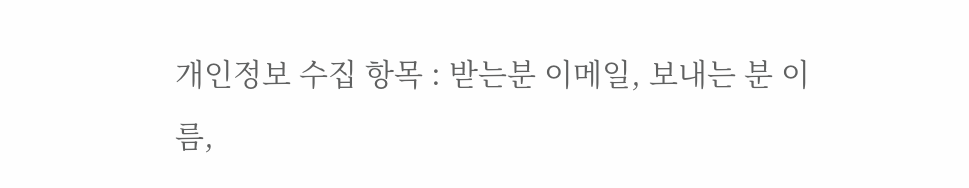개인정보 수집 항목 : 받는분 이메일, 보내는 분 이름,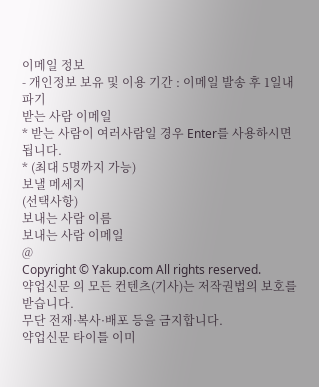이메일 정보
- 개인정보 보유 및 이용 기간 : 이메일 발송 후 1일내 파기
받는 사람 이메일
* 받는 사람이 여러사람일 경우 Enter를 사용하시면 됩니다.
* (최대 5명까지 가능)
보낼 메세지
(선택사항)
보내는 사람 이름
보내는 사람 이메일
@
Copyright © Yakup.com All rights reserved.
약업신문 의 모든 컨텐츠(기사)는 저작권법의 보호를 받습니다.
무단 전재·복사·배포 등을 금지합니다.
약업신문 타이틀 이미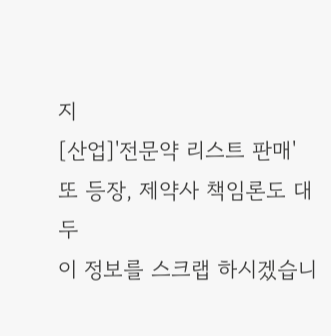지
[산업]'전문약 리스트 판매' 또 등장, 제약사 책임론도 대두
이 정보를 스크랩 하시겠습니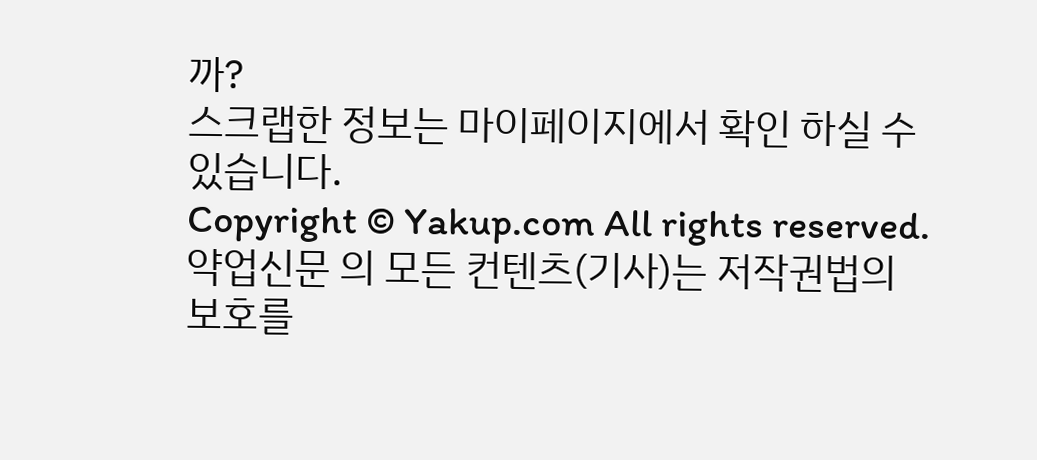까?
스크랩한 정보는 마이페이지에서 확인 하실 수 있습니다.
Copyright © Yakup.com All rights reserved.
약업신문 의 모든 컨텐츠(기사)는 저작권법의 보호를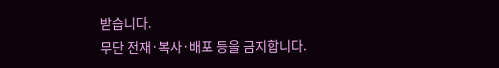받습니다.
무단 전재·복사·배포 등을 금지합니다.